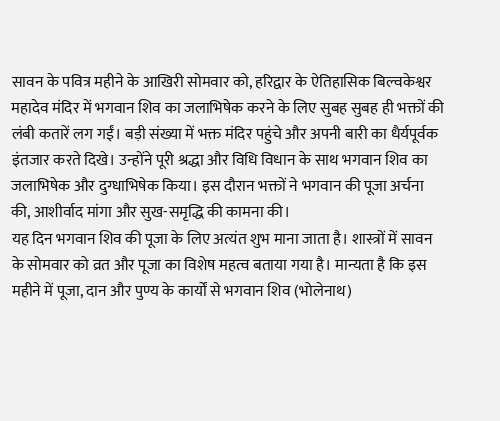सावन के पवित्र महीने के आखिरी सोमवार को, हरिद्वार के ऐतिहासिक बिल्वकेश्वर महादेव मंदिर में भगवान शिव का जलाभिषेक करने के लिए सुबह सुबह ही भक्तों की लंबी कतारें लग गईं। बड़ी संख्या में भक्त मंदिर पहुंचे और अपनी बारी का धैर्यपूर्वक इंतजार करते दिखे। उन्होंने पूरी श्रद्धा और विधि विधान के साथ भगवान शिव का जलाभिषेक और दुग्धाभिषेक किया। इस दौरान भक्तों ने भगवान की पूजा अर्चना की, आशीर्वाद मांगा और सुख-समृद्धि की कामना की।
यह दिन भगवान शिव की पूजा के लिए अत्यंत शुभ माना जाता है। शास्त्रों में सावन के सोमवार को व्रत और पूजा का विशेष महत्व बताया गया है। मान्यता है कि इस महीने में पूजा, दान और पुण्य के कार्यों से भगवान शिव (भोलेनाथ)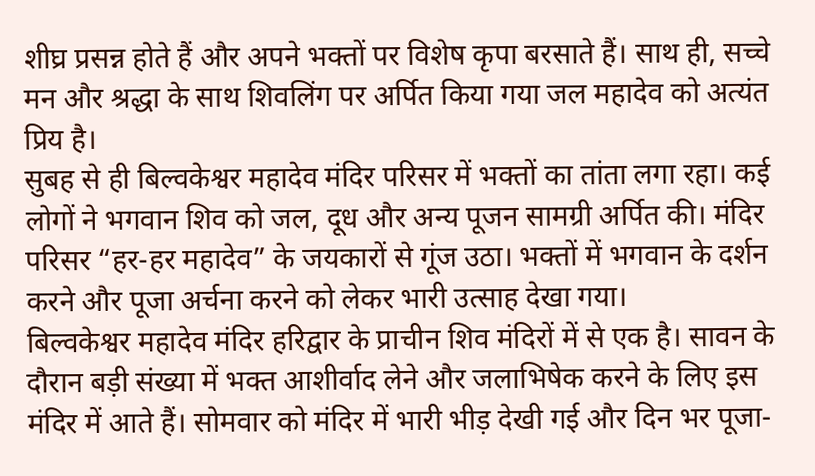शीघ्र प्रसन्न होते हैं और अपने भक्तों पर विशेष कृपा बरसाते हैं। साथ ही, सच्चे मन और श्रद्धा के साथ शिवलिंग पर अर्पित किया गया जल महादेव को अत्यंत प्रिय है।
सुबह से ही बिल्वकेश्वर महादेव मंदिर परिसर में भक्तों का तांता लगा रहा। कई लोगों ने भगवान शिव को जल, दूध और अन्य पूजन सामग्री अर्पित की। मंदिर परिसर “हर-हर महादेव” के जयकारों से गूंज उठा। भक्तों में भगवान के दर्शन करने और पूजा अर्चना करने को लेकर भारी उत्साह देखा गया।
बिल्वकेश्वर महादेव मंदिर हरिद्वार के प्राचीन शिव मंदिरों में से एक है। सावन के दौरान बड़ी संख्या में भक्त आशीर्वाद लेने और जलाभिषेक करने के लिए इस मंदिर में आते हैं। सोमवार को मंदिर में भारी भीड़ देखी गई और दिन भर पूजा-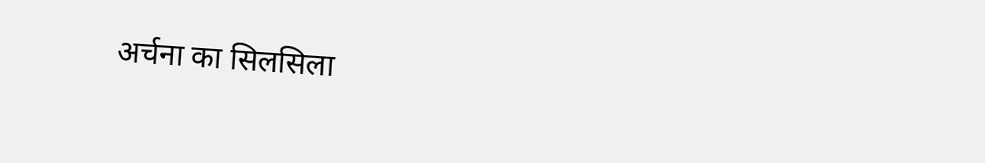अर्चना का सिलसिला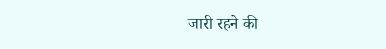जारी रहने की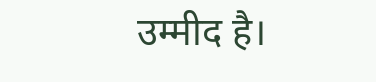उम्मीद है।